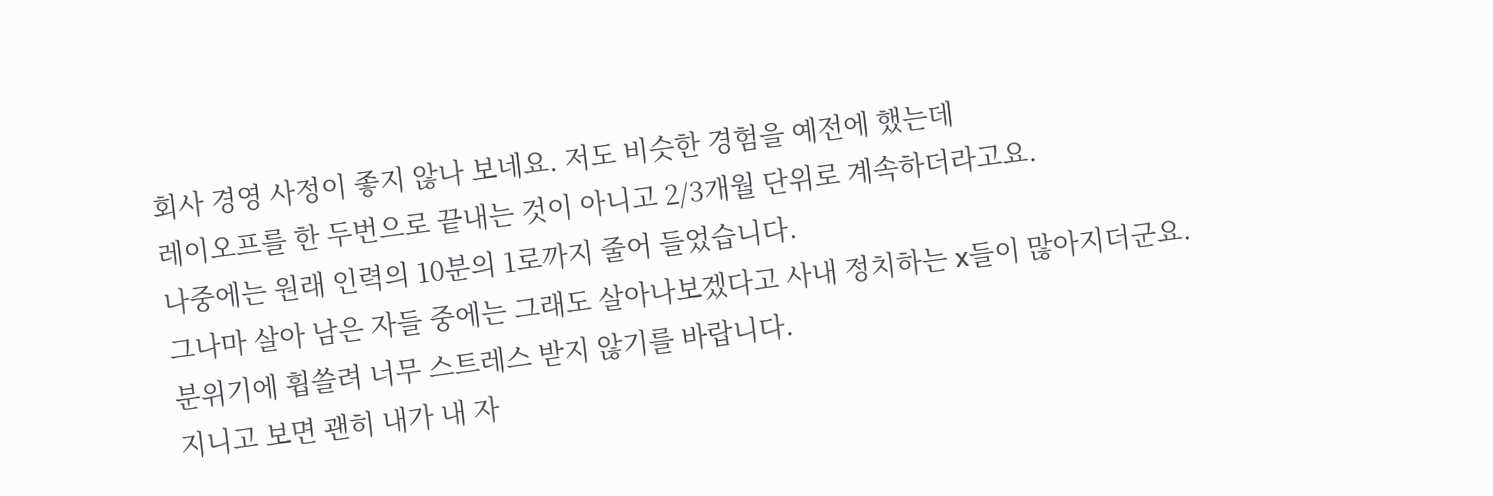회사 경영 사정이 좋지 않나 보네요. 저도 비슷한 경험을 예전에 했는데
레이오프를 한 두번으로 끝내는 것이 아니고 2/3개월 단위로 계속하더라고요.
나중에는 원래 인력의 10분의 1로까지 줄어 들었습니다.
그나마 살아 남은 자들 중에는 그래도 살아나보겠다고 사내 정치하는 x들이 많아지더군요.
분위기에 휩쓸려 너무 스트레스 받지 않기를 바랍니다.
지니고 보면 괜히 내가 내 자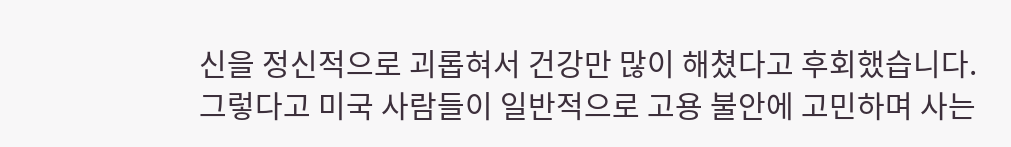신을 정신적으로 괴롭혀서 건강만 많이 해쳤다고 후회했습니다.
그렇다고 미국 사람들이 일반적으로 고용 불안에 고민하며 사는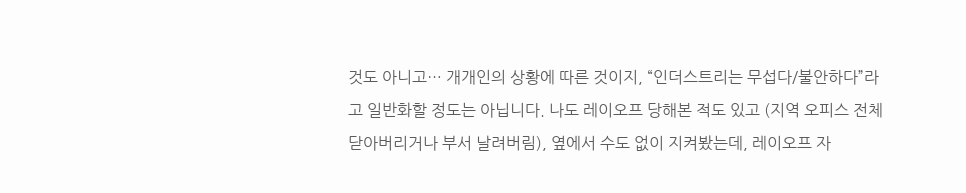것도 아니고… 개개인의 상황에 따른 것이지, “인더스트리는 무섭다/불안하다”라고 일반화할 정도는 아닙니다. 나도 레이오프 당해본 적도 있고 (지역 오피스 전체 닫아버리거나 부서 날려버림), 옆에서 수도 없이 지켜봤는데, 레이오프 자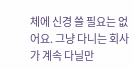체에 신경 쓸 필요는 없어요. 그냥 다니는 회사가 계속 다닐만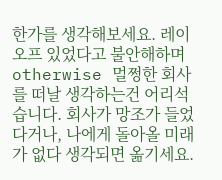한가를 생각해보세요. 레이오프 있었다고 불안해하며 otherwise 멀쩡한 회사를 떠날 생각하는건 어리석습니다. 회사가 망조가 들었다거나, 나에게 돌아올 미래가 없다 생각되면 옮기세요.